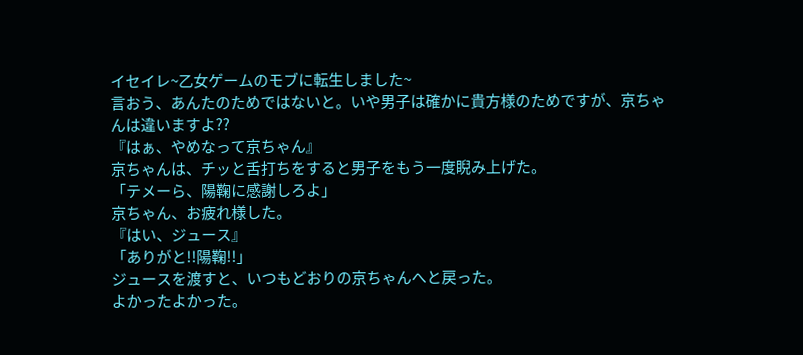イセイレ~乙女ゲームのモブに転生しました~
言おう、あんたのためではないと。いや男子は確かに貴方様のためですが、京ちゃんは違いますよ??
『はぁ、やめなって京ちゃん』
京ちゃんは、チッと舌打ちをすると男子をもう一度睨み上げた。
「テメーら、陽鞠に感謝しろよ」
京ちゃん、お疲れ様した。
『はい、ジュース』
「ありがと!!陽鞠!!」
ジュースを渡すと、いつもどおりの京ちゃんへと戻った。
よかったよかった。